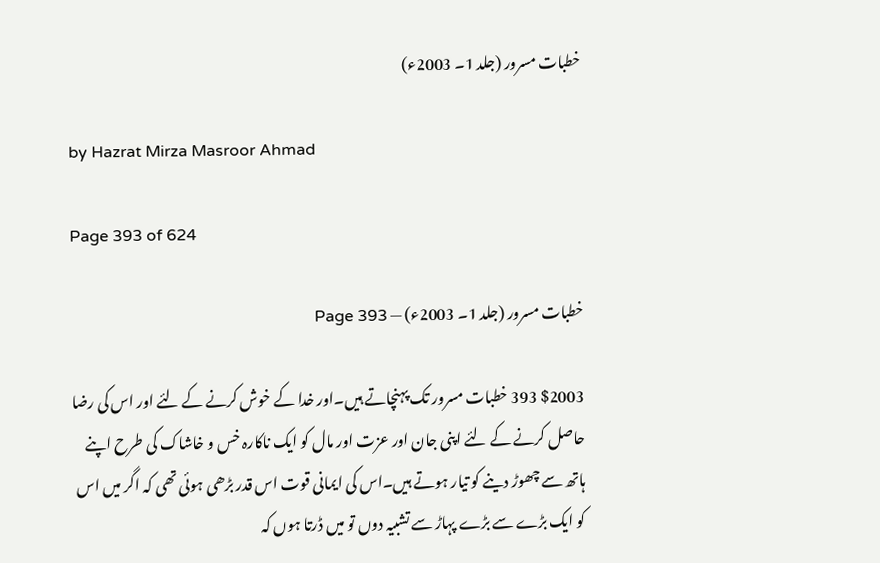خطبات مسرور (جلد 1۔ 2003ء)

by Hazrat Mirza Masroor Ahmad

Page 393 of 624

خطبات مسرور (جلد 1۔ 2003ء) — Page 393

$2003 393 خطبات مسرور تک پہنچاتے ہیں۔اور خدا کے خوش کرنے کے لئے اور اس کی رضا حاصل کرنے کے لئے اپنی جان اور عزت اور مال کو ایک ناکارہ خس و خاشاک کی طرح اپنے ہاتھ سے چھوڑ دینے کو تیار ہوتے ہیں۔اس کی ایمانی قوت اس قدر بڑھی ہوئی تھی کہ اگر میں اس کو ایک بڑے سے بڑے پہاڑ سے تشبیہ دوں تو میں ڈرتا ہوں کہ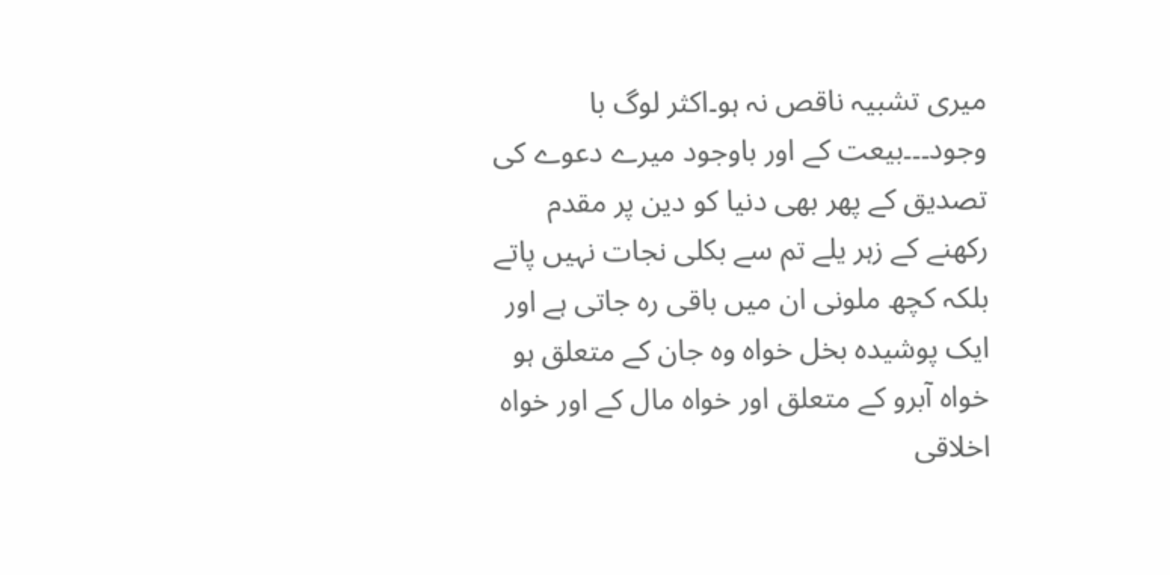میری تشبیہ ناقص نہ ہو۔اکثر لوگ با وجود۔۔۔بیعت کے اور باوجود میرے دعوے کی تصدیق کے پھر بھی دنیا کو دین پر مقدم رکھنے کے زہر یلے تم سے بکلی نجات نہیں پاتے بلکہ کچھ ملونی ان میں باقی رہ جاتی ہے اور ایک پوشیدہ بخل خواہ وہ جان کے متعلق ہو خواہ آبرو کے متعلق اور خواہ مال کے اور خواہ اخلاقی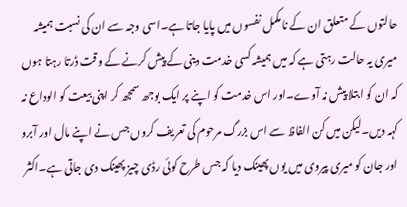حالتوں کے متعلق ان کے نامکمل نفسوں میں پایا جاتا ہے۔اسی وجہ سے ان کی نسبت ہمیشہ میری یہ حالت رہتی ہے کہ میں ہمیشہ کسی خدمت دینی کے پیش کرنے کے وقت ڈرتا رہتا ہوں کہ ان کو ابتلا پیش نہ آوے۔اور اس خدمت کو اپنے پر ایک بوجھ سمجھ کر اپنی بیعت کو الوداع نہ کہہ دیں۔لیکن میں کن الفاظ سے اس بزرگ مرحوم کی تعریف کروں جس نے اپنے مال اور آبرو اور جان کو میری پیروی میں یوں پھینک دیا کہ جس طرح کوئی رڈی چیز پھینک دی جاتی ہے۔اکثر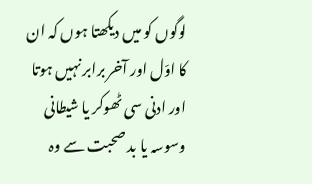لوگوں کو میں دیکھتا ہوں کہ ان کا اوّل اور آخر برابر نہیں ہوتا اور ادنی سی ٹھوکر یا شیطانی وسوسہ یا بد صحبت سے وہ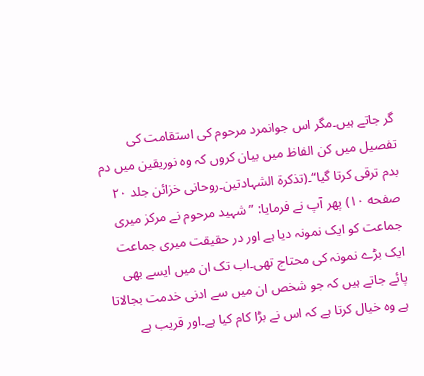گر جاتے ہیں۔مگر اس جوانمرد مرحوم کی استقامت کی تفصیل میں کن الفاظ میں بیان کروں کہ وہ نوریقین میں دم بدم ترقی کرتا گیا“۔(تذکرة الشہادتین۔روحانی خزائن جلد ۲۰ صفحه ۱۰) پھر آپ نے فرمایا: ” شہید مرحوم نے مرکز میری جماعت کو ایک نمونہ دیا ہے اور در حقیقت میری جماعت ایک بڑے نمونہ کی محتاج تھی۔اب تک ان میں ایسے بھی پائے جاتے ہیں کہ جو شخص ان میں سے ادنی خدمت بجالاتا ہے وہ خیال کرتا ہے کہ اس نے بڑا کام کیا ہے۔اور قریب ہے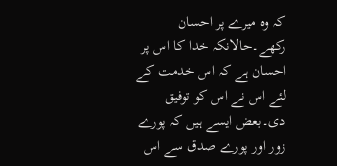کہ وہ میرے پر احسان رکھے۔حالانکہ خدا کا اس پر احسان ہے کہ اس خدمت کے لئے اس نے اس کو توفیق دی۔بعض ایسے ہیں کہ پورے زور اور پورے صدق سے اس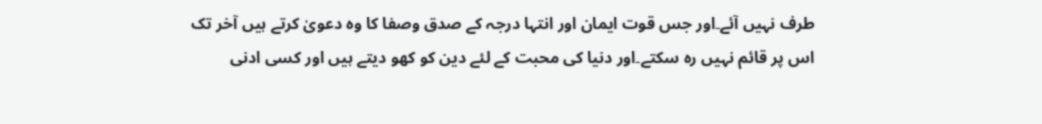طرف نہیں آئے۔اور جس قوت ایمان اور انتہا درجہ کے صدق وصفا کا وہ دعویٰ کرتے ہیں آخر تک اس پر قائم نہیں رہ سکتے۔اور دنیا کی محبت کے لئے دین کو کھو دیتے ہیں اور کسی ادنی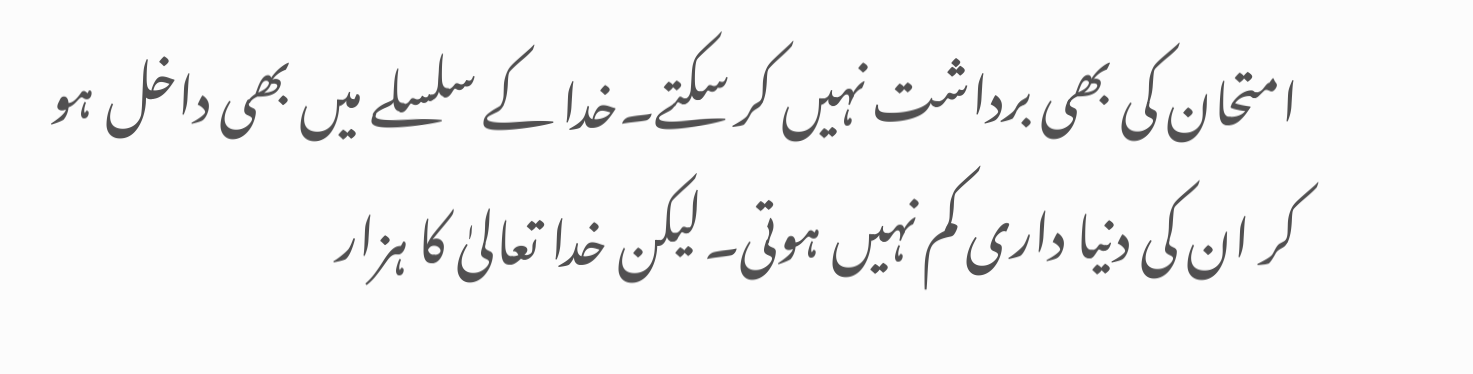امتحان کی بھی برداشت نہیں کر سکتے۔خدا کے سلسلے میں بھی داخل ہو کر ان کی دنیا داری کم نہیں ہوتی۔لیکن خدا تعالیٰ کا ہزار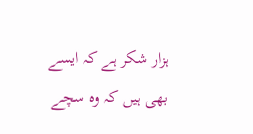ہزار شکر ہے کہ ایسے بھی ہیں کہ وہ سچے